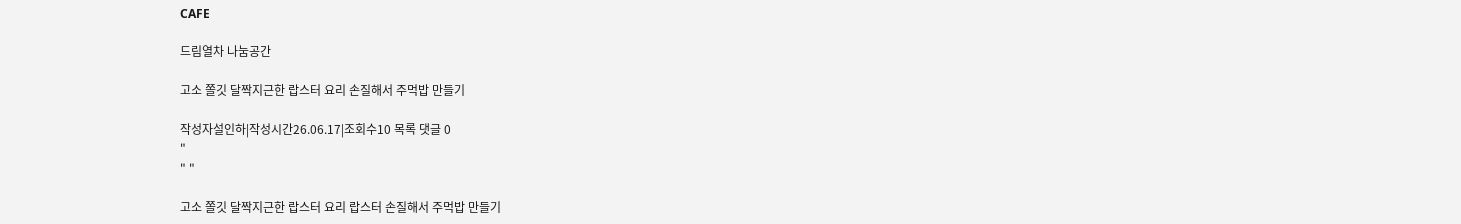CAFE

드림열차 나눔공간

고소 쫄깃 달짝지근한 랍스터 요리 손질해서 주먹밥 만들기

작성자설인하|작성시간26.06.17|조회수10 목록 댓글 0
"
" "

고소 쫄깃 달짝지근한 랍스터 요리 랍스터 손질해서 주먹밥 만들기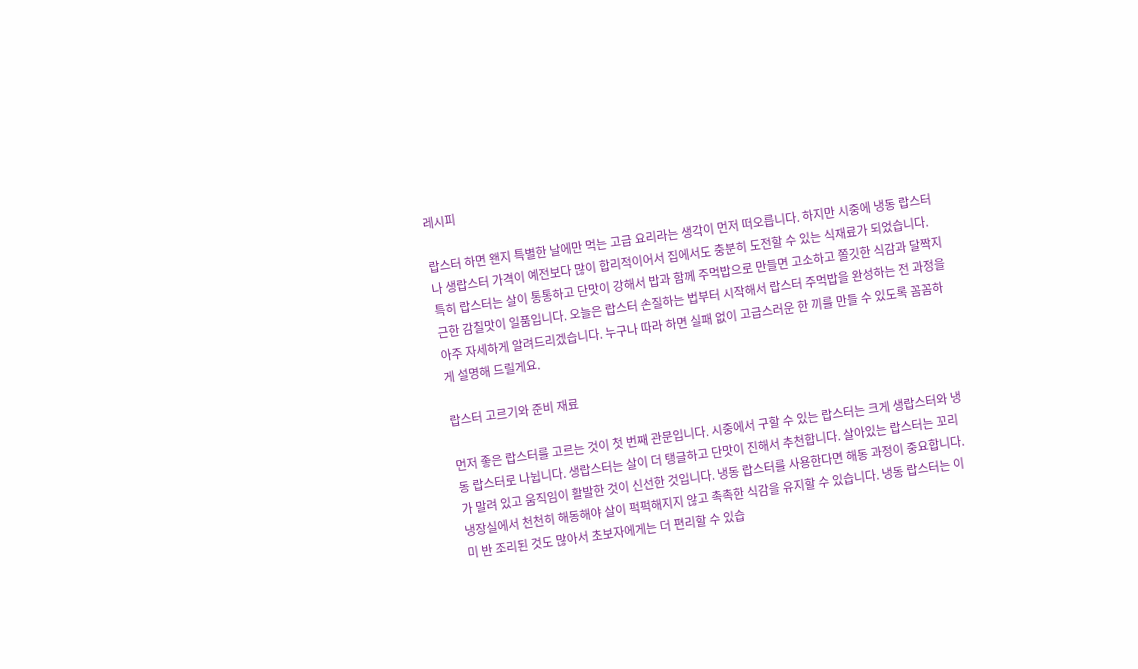레시피

랍스터 하면 왠지 특별한 날에만 먹는 고급 요리라는 생각이 먼저 떠오릅니다. 하지만 시중에 냉동 랍스터나 생랍스터 가격이 예전보다 많이 합리적이어서 집에서도 충분히 도전할 수 있는 식재료가 되었습니다. 특히 랍스터는 살이 통통하고 단맛이 강해서 밥과 함께 주먹밥으로 만들면 고소하고 쫄깃한 식감과 달짝지근한 감칠맛이 일품입니다. 오늘은 랍스터 손질하는 법부터 시작해서 랍스터 주먹밥을 완성하는 전 과정을 아주 자세하게 알려드리겠습니다. 누구나 따라 하면 실패 없이 고급스러운 한 끼를 만들 수 있도록 꼼꼼하게 설명해 드릴게요.

랍스터 고르기와 준비 재료

먼저 좋은 랍스터를 고르는 것이 첫 번째 관문입니다. 시중에서 구할 수 있는 랍스터는 크게 생랍스터와 냉동 랍스터로 나뉩니다. 생랍스터는 살이 더 탱글하고 단맛이 진해서 추천합니다. 살아있는 랍스터는 꼬리가 말려 있고 움직임이 활발한 것이 신선한 것입니다. 냉동 랍스터를 사용한다면 해동 과정이 중요합니다. 냉장실에서 천천히 해동해야 살이 퍽퍽해지지 않고 촉촉한 식감을 유지할 수 있습니다. 냉동 랍스터는 이미 반 조리된 것도 많아서 초보자에게는 더 편리할 수 있습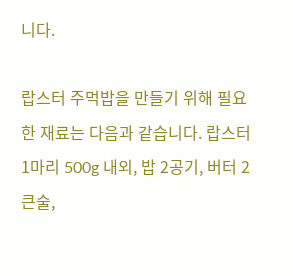니다.

랍스터 주먹밥을 만들기 위해 필요한 재료는 다음과 같습니다. 랍스터 1마리 500g 내외, 밥 2공기, 버터 2큰술,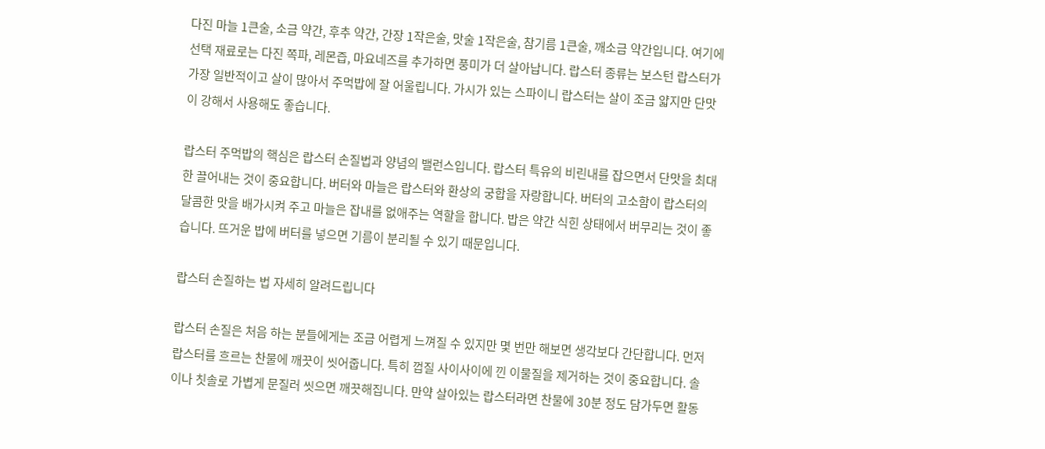다진 마늘 1큰술, 소금 약간, 후추 약간, 간장 1작은술, 맛술 1작은술, 참기름 1큰술, 깨소금 약간입니다. 여기에 선택 재료로는 다진 쪽파, 레몬즙, 마요네즈를 추가하면 풍미가 더 살아납니다. 랍스터 종류는 보스턴 랍스터가 가장 일반적이고 살이 많아서 주먹밥에 잘 어울립니다. 가시가 있는 스파이니 랍스터는 살이 조금 얇지만 단맛이 강해서 사용해도 좋습니다.

랍스터 주먹밥의 핵심은 랍스터 손질법과 양념의 밸런스입니다. 랍스터 특유의 비린내를 잡으면서 단맛을 최대한 끌어내는 것이 중요합니다. 버터와 마늘은 랍스터와 환상의 궁합을 자랑합니다. 버터의 고소함이 랍스터의 달콤한 맛을 배가시켜 주고 마늘은 잡내를 없애주는 역할을 합니다. 밥은 약간 식힌 상태에서 버무리는 것이 좋습니다. 뜨거운 밥에 버터를 넣으면 기름이 분리될 수 있기 때문입니다.

랍스터 손질하는 법 자세히 알려드립니다

랍스터 손질은 처음 하는 분들에게는 조금 어렵게 느껴질 수 있지만 몇 번만 해보면 생각보다 간단합니다. 먼저 랍스터를 흐르는 찬물에 깨끗이 씻어줍니다. 특히 껍질 사이사이에 낀 이물질을 제거하는 것이 중요합니다. 솔이나 칫솔로 가볍게 문질러 씻으면 깨끗해집니다. 만약 살아있는 랍스터라면 찬물에 30분 정도 담가두면 활동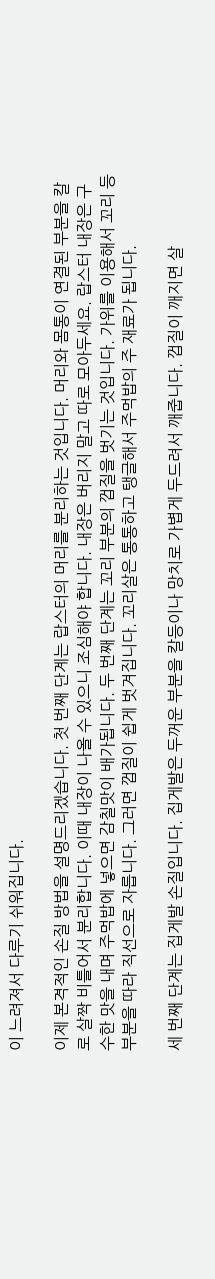이 느려져서 다루기 쉬워집니다.

이제 본격적인 손질 방법을 설명드리겠습니다. 첫 번째 단계는 랍스터의 머리를 분리하는 것입니다. 머리와 몸통이 연결된 부분을 칼로 살짝 비틀어서 분리합니다. 이때 내장이 나올 수 있으니 조심해야 합니다. 내장은 버리지 말고 따로 모아두세요. 랍스터 내장은 구수한 맛을 내며 주먹밥에 넣으면 감칠맛이 배가됩니다. 두 번째 단계는 꼬리 부분의 껍질을 벗기는 것입니다. 가위를 이용해서 꼬리 등 부분을 따라 직선으로 자릅니다. 그러면 껍질이 쉽게 벗겨집니다. 꼬리살은 통통하고 탱글해서 주먹밥의 주 재료가 됩니다.

세 번째 단계는 집게발 손질입니다. 집게발은 두꺼운 부분을 칼등이나 망치로 가볍게 두드려서 깨줍니다. 껍질이 깨지면 살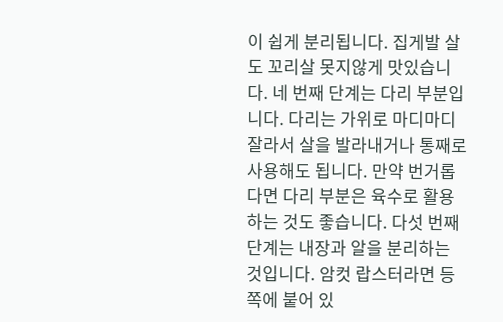이 쉽게 분리됩니다. 집게발 살도 꼬리살 못지않게 맛있습니다. 네 번째 단계는 다리 부분입니다. 다리는 가위로 마디마디 잘라서 살을 발라내거나 통째로 사용해도 됩니다. 만약 번거롭다면 다리 부분은 육수로 활용하는 것도 좋습니다. 다섯 번째 단계는 내장과 알을 분리하는 것입니다. 암컷 랍스터라면 등 쪽에 붙어 있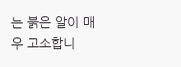는 붉은 알이 매우 고소합니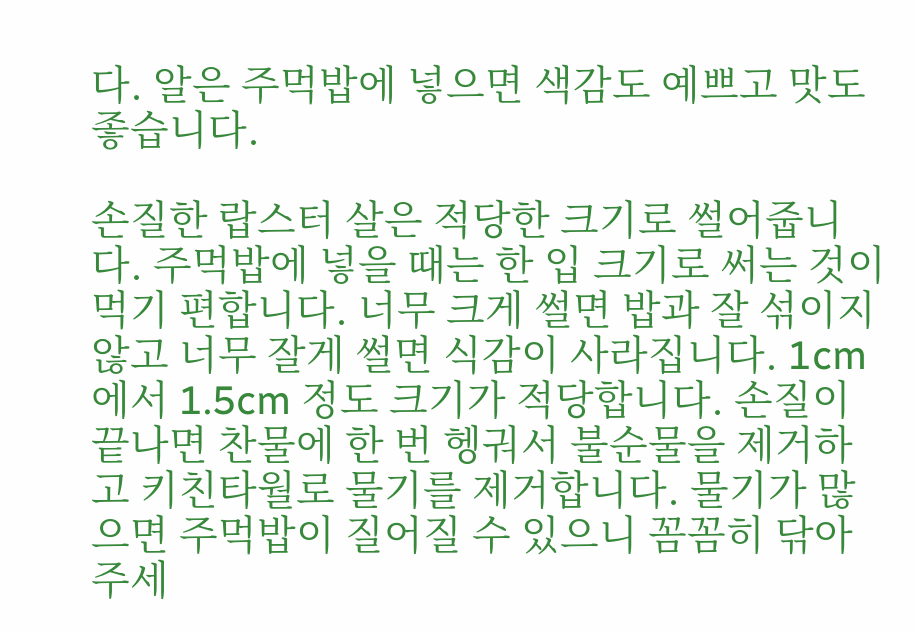다. 알은 주먹밥에 넣으면 색감도 예쁘고 맛도 좋습니다.

손질한 랍스터 살은 적당한 크기로 썰어줍니다. 주먹밥에 넣을 때는 한 입 크기로 써는 것이 먹기 편합니다. 너무 크게 썰면 밥과 잘 섞이지 않고 너무 잘게 썰면 식감이 사라집니다. 1cm에서 1.5cm 정도 크기가 적당합니다. 손질이 끝나면 찬물에 한 번 헹궈서 불순물을 제거하고 키친타월로 물기를 제거합니다. 물기가 많으면 주먹밥이 질어질 수 있으니 꼼꼼히 닦아주세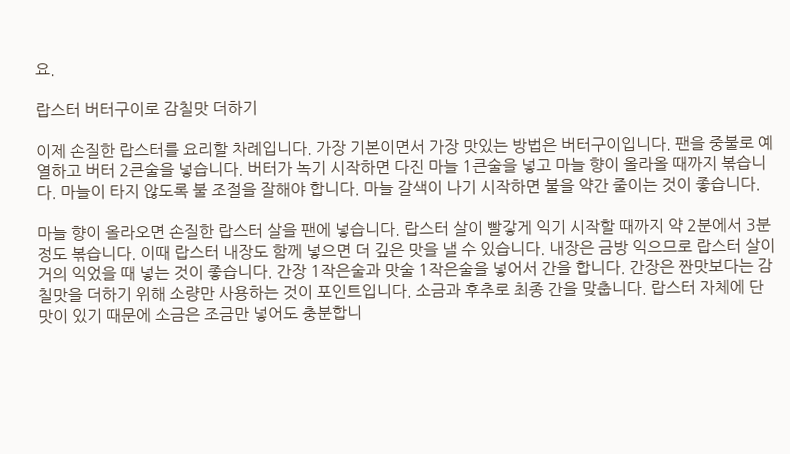요.

랍스터 버터구이로 감칠맛 더하기

이제 손질한 랍스터를 요리할 차례입니다. 가장 기본이면서 가장 맛있는 방법은 버터구이입니다. 팬을 중불로 예열하고 버터 2큰술을 넣습니다. 버터가 녹기 시작하면 다진 마늘 1큰술을 넣고 마늘 향이 올라올 때까지 볶습니다. 마늘이 타지 않도록 불 조절을 잘해야 합니다. 마늘 갈색이 나기 시작하면 불을 약간 줄이는 것이 좋습니다.

마늘 향이 올라오면 손질한 랍스터 살을 팬에 넣습니다. 랍스터 살이 빨갛게 익기 시작할 때까지 약 2분에서 3분 정도 볶습니다. 이때 랍스터 내장도 함께 넣으면 더 깊은 맛을 낼 수 있습니다. 내장은 금방 익으므로 랍스터 살이 거의 익었을 때 넣는 것이 좋습니다. 간장 1작은술과 맛술 1작은술을 넣어서 간을 합니다. 간장은 짠맛보다는 감칠맛을 더하기 위해 소량만 사용하는 것이 포인트입니다. 소금과 후추로 최종 간을 맞춥니다. 랍스터 자체에 단맛이 있기 때문에 소금은 조금만 넣어도 충분합니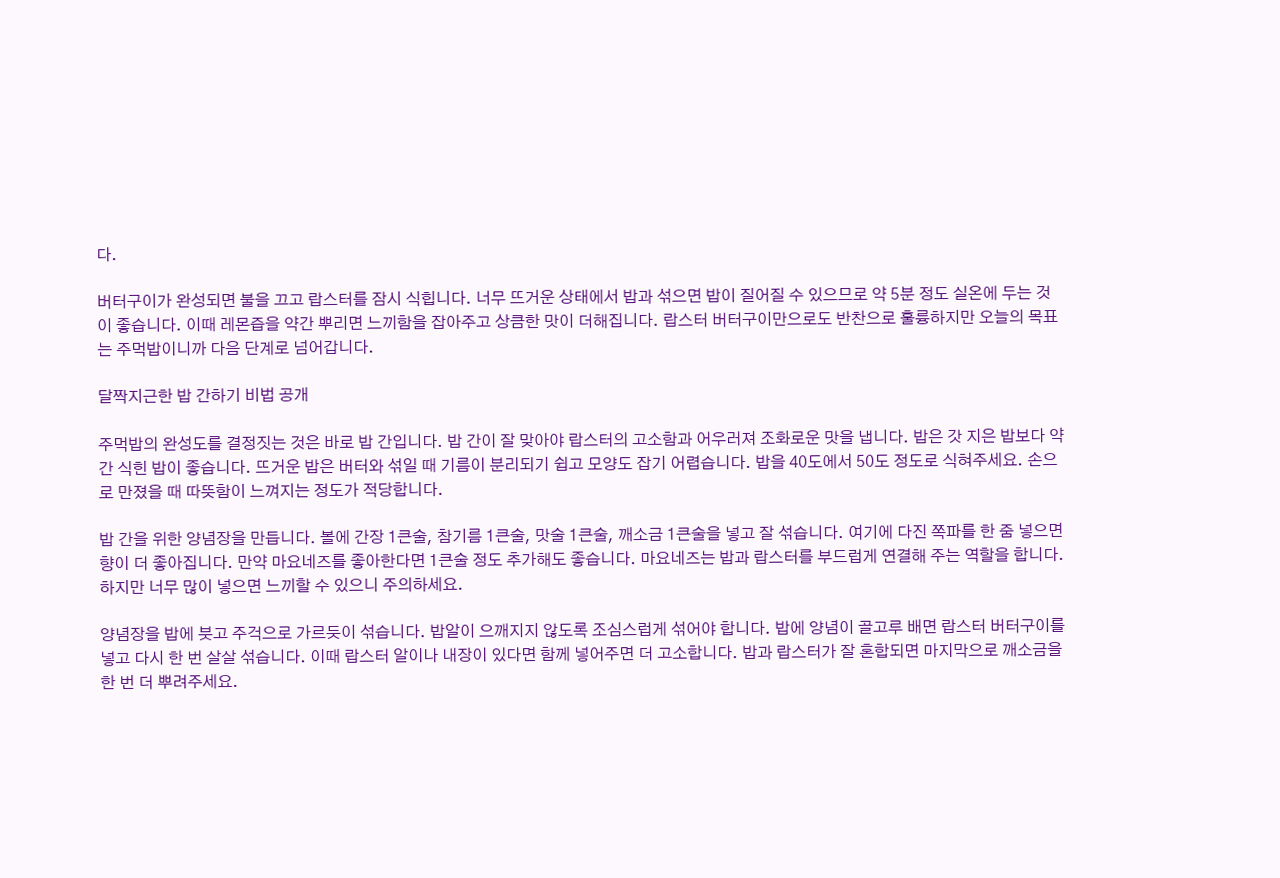다.

버터구이가 완성되면 불을 끄고 랍스터를 잠시 식힙니다. 너무 뜨거운 상태에서 밥과 섞으면 밥이 질어질 수 있으므로 약 5분 정도 실온에 두는 것이 좋습니다. 이때 레몬즙을 약간 뿌리면 느끼함을 잡아주고 상큼한 맛이 더해집니다. 랍스터 버터구이만으로도 반찬으로 훌륭하지만 오늘의 목표는 주먹밥이니까 다음 단계로 넘어갑니다.

달짝지근한 밥 간하기 비법 공개

주먹밥의 완성도를 결정짓는 것은 바로 밥 간입니다. 밥 간이 잘 맞아야 랍스터의 고소함과 어우러져 조화로운 맛을 냅니다. 밥은 갓 지은 밥보다 약간 식힌 밥이 좋습니다. 뜨거운 밥은 버터와 섞일 때 기름이 분리되기 쉽고 모양도 잡기 어렵습니다. 밥을 40도에서 50도 정도로 식혀주세요. 손으로 만졌을 때 따뜻함이 느껴지는 정도가 적당합니다.

밥 간을 위한 양념장을 만듭니다. 볼에 간장 1큰술, 참기름 1큰술, 맛술 1큰술, 깨소금 1큰술을 넣고 잘 섞습니다. 여기에 다진 쪽파를 한 줌 넣으면 향이 더 좋아집니다. 만약 마요네즈를 좋아한다면 1큰술 정도 추가해도 좋습니다. 마요네즈는 밥과 랍스터를 부드럽게 연결해 주는 역할을 합니다. 하지만 너무 많이 넣으면 느끼할 수 있으니 주의하세요.

양념장을 밥에 붓고 주걱으로 가르듯이 섞습니다. 밥알이 으깨지지 않도록 조심스럽게 섞어야 합니다. 밥에 양념이 골고루 배면 랍스터 버터구이를 넣고 다시 한 번 살살 섞습니다. 이때 랍스터 알이나 내장이 있다면 함께 넣어주면 더 고소합니다. 밥과 랍스터가 잘 혼합되면 마지막으로 깨소금을 한 번 더 뿌려주세요.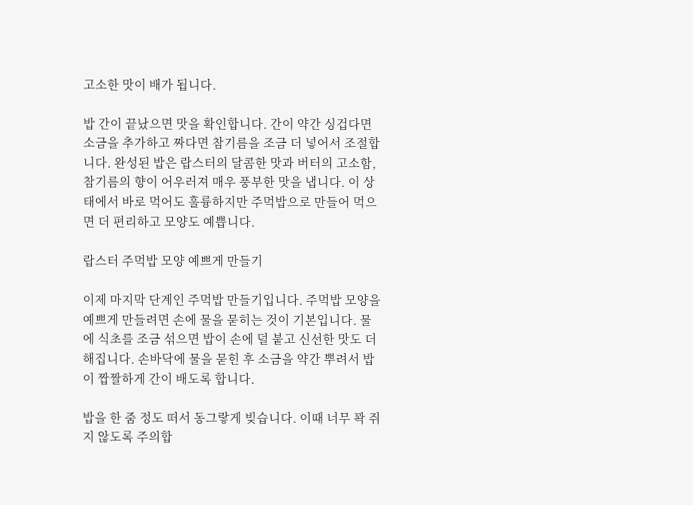고소한 맛이 배가 됩니다.

밥 간이 끝났으면 맛을 확인합니다. 간이 약간 싱겁다면 소금을 추가하고 짜다면 참기름을 조금 더 넣어서 조절합니다. 완성된 밥은 랍스터의 달콤한 맛과 버터의 고소함, 참기름의 향이 어우러져 매우 풍부한 맛을 냅니다. 이 상태에서 바로 먹어도 훌륭하지만 주먹밥으로 만들어 먹으면 더 편리하고 모양도 예쁩니다.

랍스터 주먹밥 모양 예쁘게 만들기

이제 마지막 단계인 주먹밥 만들기입니다. 주먹밥 모양을 예쁘게 만들려면 손에 물을 묻히는 것이 기본입니다. 물에 식초를 조금 섞으면 밥이 손에 덜 붙고 신선한 맛도 더해집니다. 손바닥에 물을 묻힌 후 소금을 약간 뿌려서 밥이 짭짤하게 간이 배도록 합니다.

밥을 한 줌 정도 떠서 동그랗게 빚습니다. 이때 너무 꽉 쥐지 않도록 주의합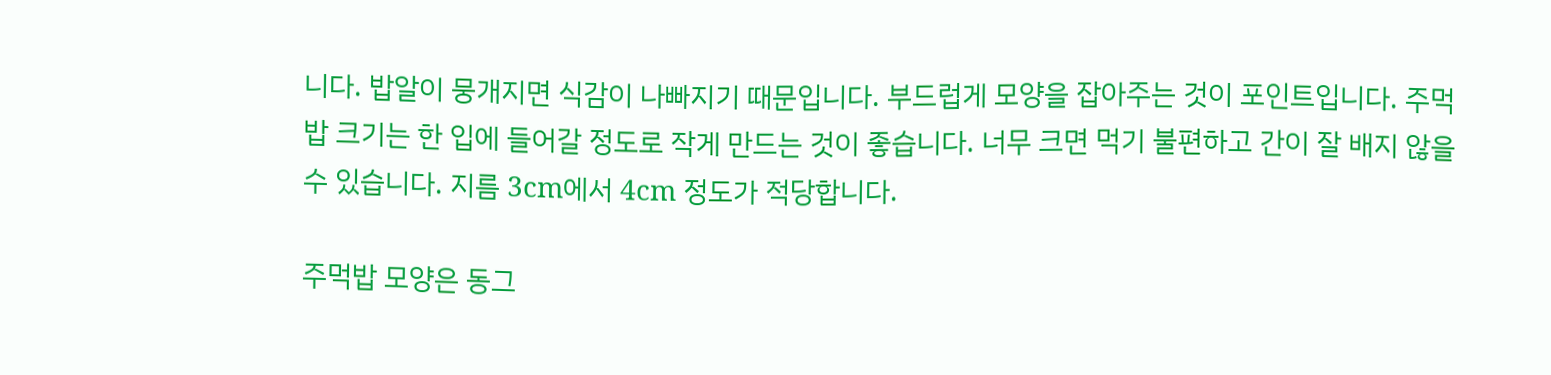니다. 밥알이 뭉개지면 식감이 나빠지기 때문입니다. 부드럽게 모양을 잡아주는 것이 포인트입니다. 주먹밥 크기는 한 입에 들어갈 정도로 작게 만드는 것이 좋습니다. 너무 크면 먹기 불편하고 간이 잘 배지 않을 수 있습니다. 지름 3cm에서 4cm 정도가 적당합니다.

주먹밥 모양은 동그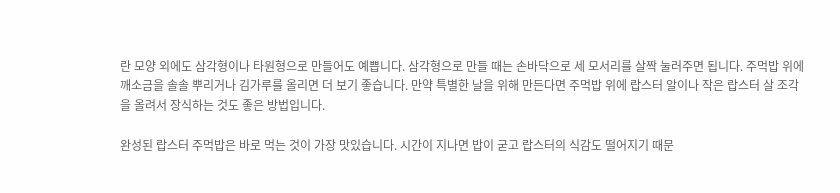란 모양 외에도 삼각형이나 타원형으로 만들어도 예쁩니다. 삼각형으로 만들 때는 손바닥으로 세 모서리를 살짝 눌러주면 됩니다. 주먹밥 위에 깨소금을 솔솔 뿌리거나 김가루를 올리면 더 보기 좋습니다. 만약 특별한 날을 위해 만든다면 주먹밥 위에 랍스터 알이나 작은 랍스터 살 조각을 올려서 장식하는 것도 좋은 방법입니다.

완성된 랍스터 주먹밥은 바로 먹는 것이 가장 맛있습니다. 시간이 지나면 밥이 굳고 랍스터의 식감도 떨어지기 때문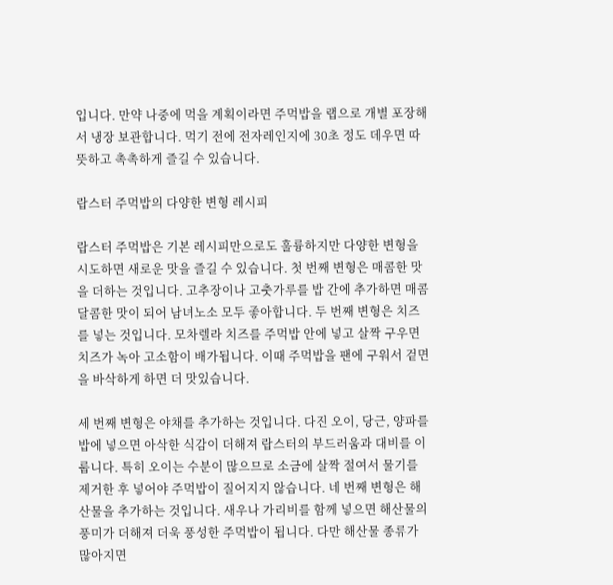입니다. 만약 나중에 먹을 계획이라면 주먹밥을 랩으로 개별 포장해서 냉장 보관합니다. 먹기 전에 전자레인지에 30초 정도 데우면 따뜻하고 촉촉하게 즐길 수 있습니다.

랍스터 주먹밥의 다양한 변형 레시피

랍스터 주먹밥은 기본 레시피만으로도 훌륭하지만 다양한 변형을 시도하면 새로운 맛을 즐길 수 있습니다. 첫 번째 변형은 매콤한 맛을 더하는 것입니다. 고추장이나 고춧가루를 밥 간에 추가하면 매콤달콤한 맛이 되어 남녀노소 모두 좋아합니다. 두 번째 변형은 치즈를 넣는 것입니다. 모차렐라 치즈를 주먹밥 안에 넣고 살짝 구우면 치즈가 녹아 고소함이 배가됩니다. 이때 주먹밥을 팬에 구워서 겉면을 바삭하게 하면 더 맛있습니다.

세 번째 변형은 야채를 추가하는 것입니다. 다진 오이, 당근, 양파를 밥에 넣으면 아삭한 식감이 더해져 랍스터의 부드러움과 대비를 이룹니다. 특히 오이는 수분이 많으므로 소금에 살짝 절여서 물기를 제거한 후 넣어야 주먹밥이 질어지지 않습니다. 네 번째 변형은 해산물을 추가하는 것입니다. 새우나 가리비를 함께 넣으면 해산물의 풍미가 더해져 더욱 풍성한 주먹밥이 됩니다. 다만 해산물 종류가 많아지면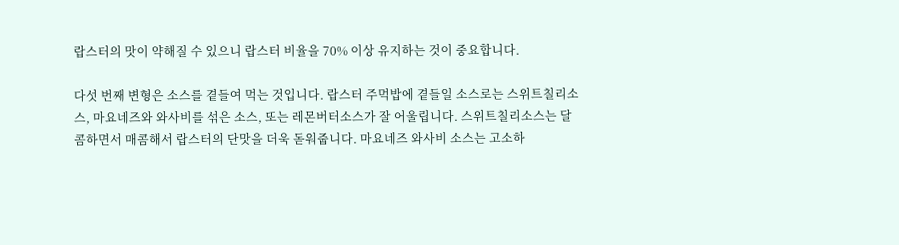랍스터의 맛이 약해질 수 있으니 랍스터 비율을 70% 이상 유지하는 것이 중요합니다.

다섯 번째 변형은 소스를 곁들여 먹는 것입니다. 랍스터 주먹밥에 곁들일 소스로는 스위트칠리소스, 마요네즈와 와사비를 섞은 소스, 또는 레몬버터소스가 잘 어울립니다. 스위트칠리소스는 달콤하면서 매콤해서 랍스터의 단맛을 더욱 돋워줍니다. 마요네즈 와사비 소스는 고소하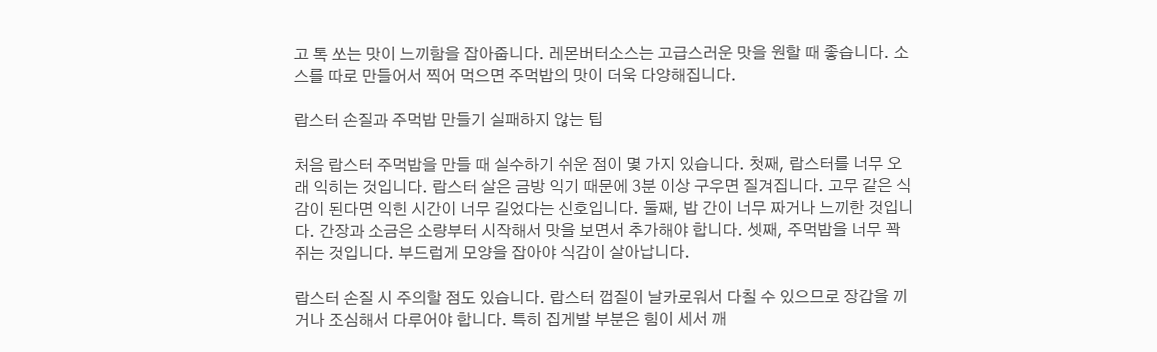고 톡 쏘는 맛이 느끼함을 잡아줍니다. 레몬버터소스는 고급스러운 맛을 원할 때 좋습니다. 소스를 따로 만들어서 찍어 먹으면 주먹밥의 맛이 더욱 다양해집니다.

랍스터 손질과 주먹밥 만들기 실패하지 않는 팁

처음 랍스터 주먹밥을 만들 때 실수하기 쉬운 점이 몇 가지 있습니다. 첫째, 랍스터를 너무 오래 익히는 것입니다. 랍스터 살은 금방 익기 때문에 3분 이상 구우면 질겨집니다. 고무 같은 식감이 된다면 익힌 시간이 너무 길었다는 신호입니다. 둘째, 밥 간이 너무 짜거나 느끼한 것입니다. 간장과 소금은 소량부터 시작해서 맛을 보면서 추가해야 합니다. 셋째, 주먹밥을 너무 꽉 쥐는 것입니다. 부드럽게 모양을 잡아야 식감이 살아납니다.

랍스터 손질 시 주의할 점도 있습니다. 랍스터 껍질이 날카로워서 다칠 수 있으므로 장갑을 끼거나 조심해서 다루어야 합니다. 특히 집게발 부분은 힘이 세서 깨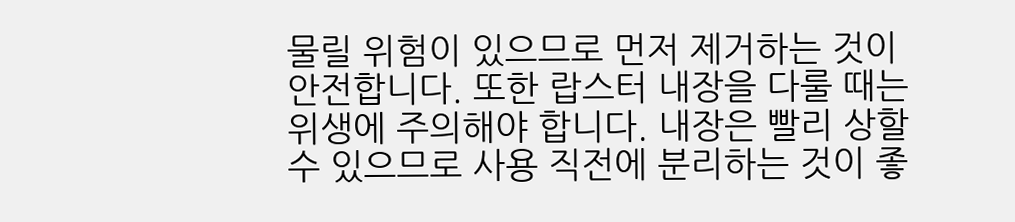물릴 위험이 있으므로 먼저 제거하는 것이 안전합니다. 또한 랍스터 내장을 다룰 때는 위생에 주의해야 합니다. 내장은 빨리 상할 수 있으므로 사용 직전에 분리하는 것이 좋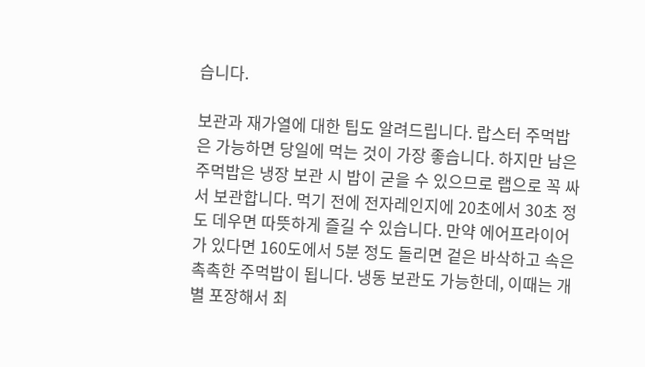습니다.

보관과 재가열에 대한 팁도 알려드립니다. 랍스터 주먹밥은 가능하면 당일에 먹는 것이 가장 좋습니다. 하지만 남은 주먹밥은 냉장 보관 시 밥이 굳을 수 있으므로 랩으로 꼭 싸서 보관합니다. 먹기 전에 전자레인지에 20초에서 30초 정도 데우면 따뜻하게 즐길 수 있습니다. 만약 에어프라이어가 있다면 160도에서 5분 정도 돌리면 겉은 바삭하고 속은 촉촉한 주먹밥이 됩니다. 냉동 보관도 가능한데, 이때는 개별 포장해서 최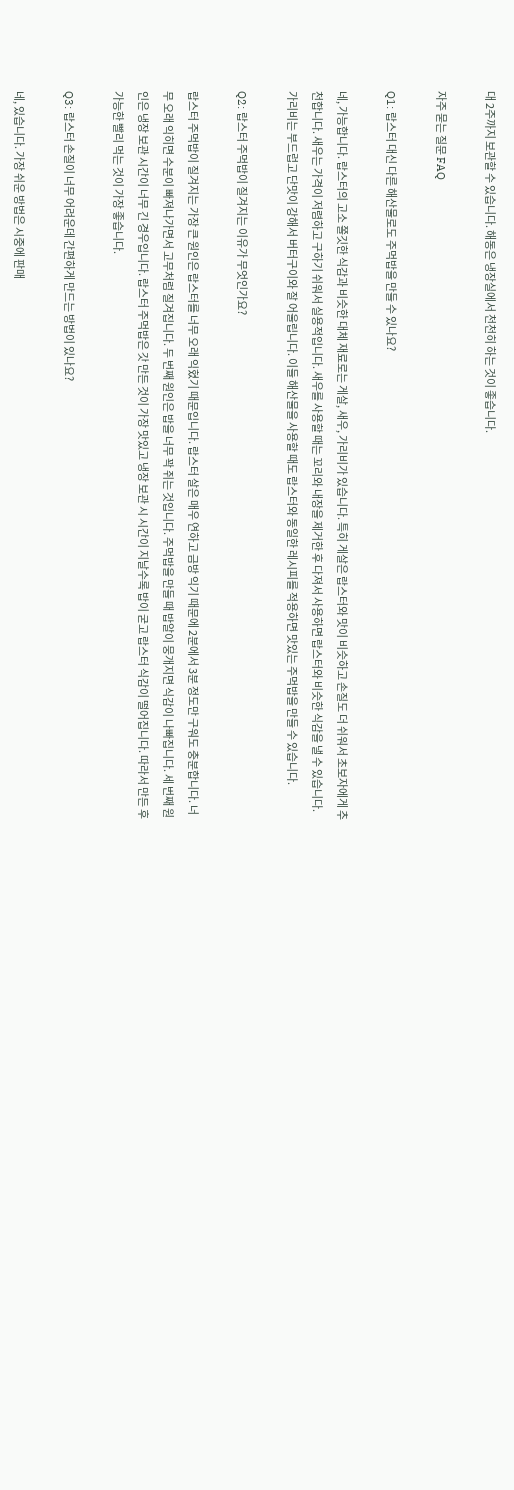대 2주까지 보관할 수 있습니다. 해동은 냉장실에서 천천히 하는 것이 좋습니다.

자주 묻는 질문 FAQ

Q1: 랍스터 대신 다른 해산물로도 주먹밥을 만들 수 있나요?

네, 가능합니다. 랍스터의 고소 쫄깃한 식감과 비슷한 대체 재료로는 게살, 새우, 가리비가 있습니다. 특히 게살은 랍스터와 맛이 비슷하고 손질도 더 쉬워서 초보자에게 추천합니다. 새우는 가격이 저렴하고 구하기 쉬워서 실용적입니다. 새우를 사용할 때는 꼬리와 내장을 제거한 후 다져서 사용하면 랍스터와 비슷한 식감을 낼 수 있습니다. 가리비는 부드럽고 단맛이 강해서 버터구이와 잘 어울립니다. 이들 해산물을 사용할 때도 랍스터와 동일한 레시피를 적용하면 맛있는 주먹밥을 만들 수 있습니다.

Q2: 랍스터 주먹밥이 질겨지는 이유가 무엇인가요?

랍스터 주먹밥이 질겨지는 가장 큰 원인은 랍스터를 너무 오래 익혔기 때문입니다. 랍스터 살은 매우 연하고 금방 익기 때문에 2분에서 3분 정도만 구워도 충분합니다. 너무 오래 익히면 수분이 빠져나가면서 고무처럼 질겨집니다. 두 번째 원인은 밥을 너무 꽉 쥐는 것입니다. 주먹밥을 만들 때 밥알이 뭉개지면 식감이 나빠집니다. 세 번째 원인은 냉장 보관 시간이 너무 긴 경우입니다. 랍스터 주먹밥은 갓 만든 것이 가장 맛있고 냉장 보관 시 시간이 지날수록 밥이 굳고 랍스터 식감이 떨어집니다. 따라서 만든 후 가능한 빨리 먹는 것이 가장 좋습니다.

Q3: 랍스터 손질이 너무 어려운데 간편하게 만드는 방법이 있나요?

네, 있습니다. 가장 쉬운 방법은 시중에 판매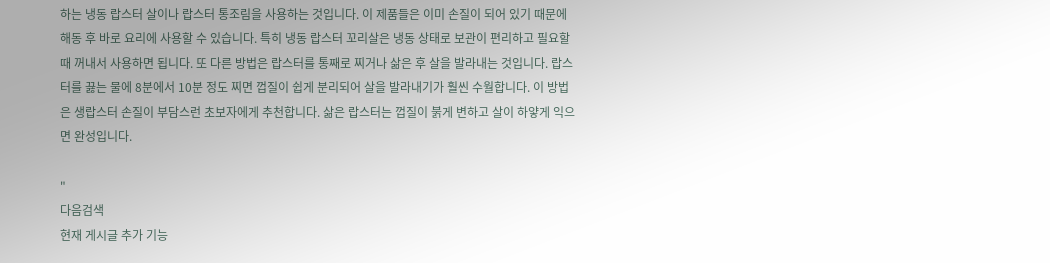하는 냉동 랍스터 살이나 랍스터 통조림을 사용하는 것입니다. 이 제품들은 이미 손질이 되어 있기 때문에 해동 후 바로 요리에 사용할 수 있습니다. 특히 냉동 랍스터 꼬리살은 냉동 상태로 보관이 편리하고 필요할 때 꺼내서 사용하면 됩니다. 또 다른 방법은 랍스터를 통째로 찌거나 삶은 후 살을 발라내는 것입니다. 랍스터를 끓는 물에 8분에서 10분 정도 찌면 껍질이 쉽게 분리되어 살을 발라내기가 훨씬 수월합니다. 이 방법은 생랍스터 손질이 부담스런 초보자에게 추천합니다. 삶은 랍스터는 껍질이 붉게 변하고 살이 하얗게 익으면 완성입니다.

"
다음검색
현재 게시글 추가 기능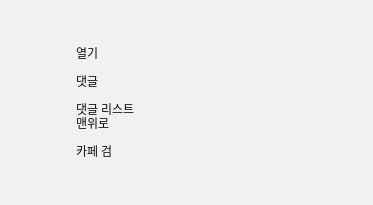열기

댓글

댓글 리스트
맨위로

카페 검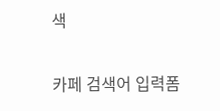색

카페 검색어 입력폼